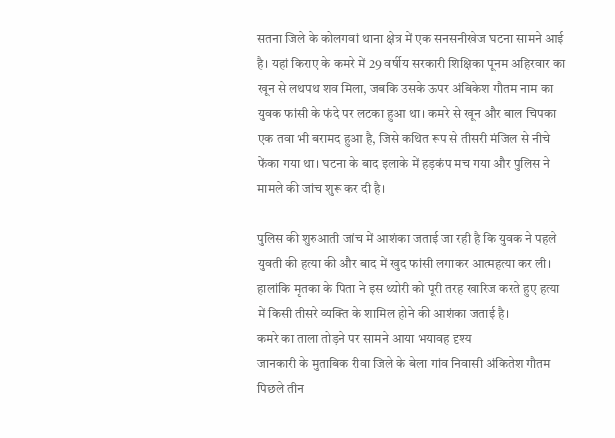सतना जिले के कोलगवां थाना क्षेत्र में एक सनसनीखेज घटना सामने आई है। यहां किराए के कमरे में 29 वर्षीय सरकारी शिक्षिका पूनम अहिरवार का खून से लथपथ शव मिला, जबकि उसके ऊपर अंबिकेश गौतम नाम का युवक फांसी के फंदे पर लटका हुआ था। कमरे से खून और बाल चिपका एक तवा भी बरामद हुआ है, जिसे कथित रूप से तीसरी मंजिल से नीचे फेंका गया था। घटना के बाद इलाके में हड़कंप मच गया और पुलिस ने मामले की जांच शुरू कर दी है।

पुलिस की शुरुआती जांच में आशंका जताई जा रही है कि युवक ने पहले युवती की हत्या की और बाद में खुद फांसी लगाकर आत्महत्या कर ली। हालांकि मृतका के पिता ने इस थ्योरी को पूरी तरह खारिज करते हुए हत्या में किसी तीसरे व्यक्ति के शामिल होने की आशंका जताई है।
कमरे का ताला तोड़ने पर सामने आया भयावह दृश्य
जानकारी के मुताबिक रीवा जिले के बेला गांव निवासी अंकितेश गौतम पिछले तीन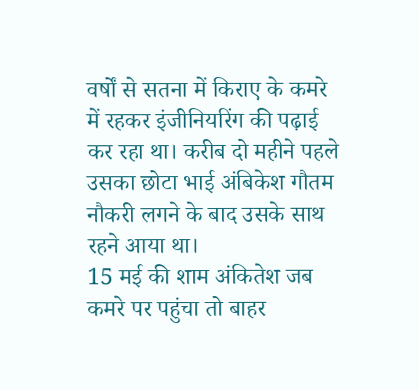वर्षों से सतना में किराए के कमरे में रहकर इंजीनियरिंग की पढ़ाई कर रहा था। करीब दो महीने पहले उसका छोटा भाई अंबिकेश गौतम नौकरी लगने के बाद उसके साथ रहने आया था।
15 मई की शाम अंकितेश जब कमरे पर पहुंचा तो बाहर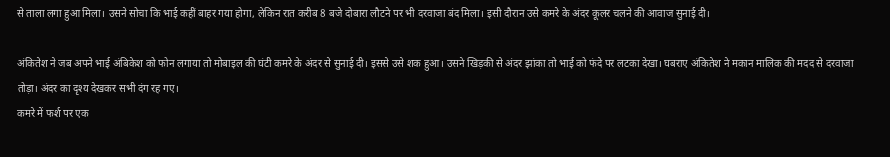से ताला लगा हुआ मिला। उसने सोचा कि भाई कहीं बाहर गया होगा, लेकिन रात करीब 8 बजे दोबारा लौटने पर भी दरवाजा बंद मिला। इसी दौरान उसे कमरे के अंदर कूलर चलने की आवाज सुनाई दी।

अंकितेश ने जब अपने भाई अंबिकेश को फोन लगाया तो मोबाइल की घंटी कमरे के अंदर से सुनाई दी। इससे उसे शक हुआ। उसने खिड़की से अंदर झांका तो भाई को फंदे पर लटका देखा। घबराए अंकितेश ने मकान मालिक की मदद से दरवाजा तोड़ा। अंदर का दृश्य देखकर सभी दंग रह गए।
कमरे में फर्श पर एक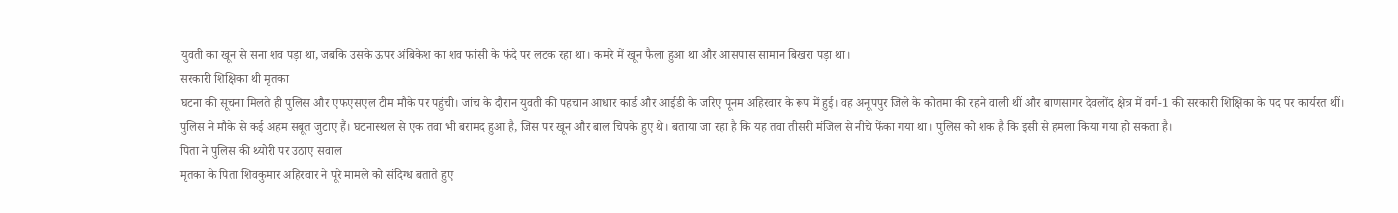युवती का खून से सना शव पड़ा था, जबकि उसके ऊपर अंबिकेश का शव फांसी के फंदे पर लटक रहा था। कमरे में खून फैला हुआ था और आसपास सामान बिखरा पड़ा था।
सरकारी शिक्षिका थी मृतका
घटना की सूचना मिलते ही पुलिस और एफएसएल टीम मौके पर पहुंची। जांच के दौरान युवती की पहचान आधार कार्ड और आईडी के जरिए पूनम अहिरवार के रूप में हुई। वह अनूपपुर जिले के कोतमा की रहने वाली थीं और बाणसागर देवलोंद क्षेत्र में वर्ग-1 की सरकारी शिक्षिका के पद पर कार्यरत थीं।
पुलिस ने मौके से कई अहम सबूत जुटाए हैं। घटनास्थल से एक तवा भी बरामद हुआ है, जिस पर खून और बाल चिपके हुए थे। बताया जा रहा है कि यह तवा तीसरी मंजिल से नीचे फेंका गया था। पुलिस को शक है कि इसी से हमला किया गया हो सकता है।
पिता ने पुलिस की थ्योरी पर उठाए सवाल
मृतका के पिता शिवकुमार अहिरवार ने पूरे मामले को संदिग्ध बताते हुए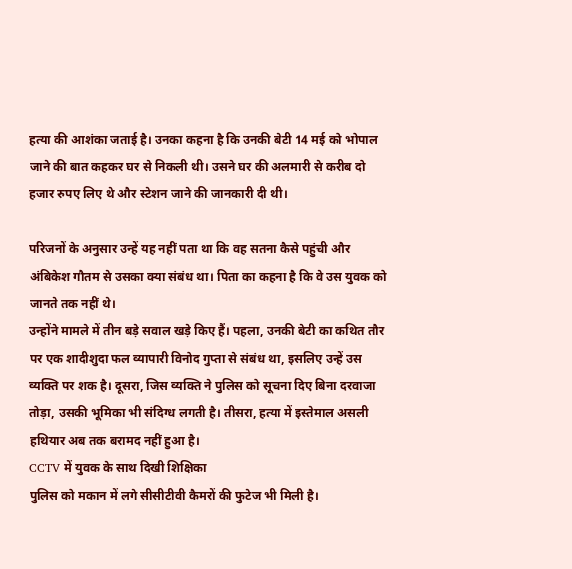हत्या की आशंका जताई है। उनका कहना है कि उनकी बेटी 14 मई को भोपाल जाने की बात कहकर घर से निकली थी। उसने घर की अलमारी से करीब दो हजार रुपए लिए थे और स्टेशन जाने की जानकारी दी थी।

परिजनों के अनुसार उन्हें यह नहीं पता था कि वह सतना कैसे पहुंची और अंबिकेश गौतम से उसका क्या संबंध था। पिता का कहना है कि वे उस युवक को जानते तक नहीं थे।
उन्होंने मामले में तीन बड़े सवाल खड़े किए हैं। पहला, उनकी बेटी का कथित तौर पर एक शादीशुदा फल व्यापारी विनोद गुप्ता से संबंध था, इसलिए उन्हें उस व्यक्ति पर शक है। दूसरा, जिस व्यक्ति ने पुलिस को सूचना दिए बिना दरवाजा तोड़ा, उसकी भूमिका भी संदिग्ध लगती है। तीसरा, हत्या में इस्तेमाल असली हथियार अब तक बरामद नहीं हुआ है।
CCTV में युवक के साथ दिखी शिक्षिका
पुलिस को मकान में लगे सीसीटीवी कैमरों की फुटेज भी मिली है।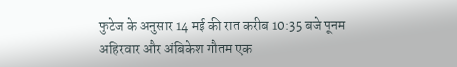फुटेज के अनुसार 14 मई की रात करीब 10:35 बजे पूनम अहिरवार और अंबिकेश गौतम एक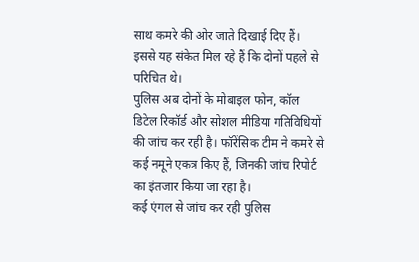साथ कमरे की ओर जाते दिखाई दिए हैं। इससे यह संकेत मिल रहे हैं कि दोनों पहले से परिचित थे।
पुलिस अब दोनों के मोबाइल फोन, कॉल डिटेल रिकॉर्ड और सोशल मीडिया गतिविधियों की जांच कर रही है। फॉरेंसिक टीम ने कमरे से कई नमूने एकत्र किए हैं, जिनकी जांच रिपोर्ट का इंतजार किया जा रहा है।
कई एंगल से जांच कर रही पुलिस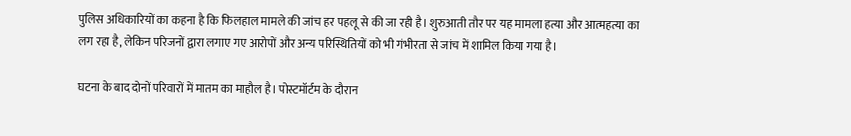पुलिस अधिकारियों का कहना है कि फिलहाल मामले की जांच हर पहलू से की जा रही है। शुरुआती तौर पर यह मामला हत्या और आत्महत्या का लग रहा है, लेकिन परिजनों द्वारा लगाए गए आरोपों और अन्य परिस्थितियों को भी गंभीरता से जांच में शामिल किया गया है।

घटना के बाद दोनों परिवारों में मातम का माहौल है। पोस्टमॉर्टम के दौरान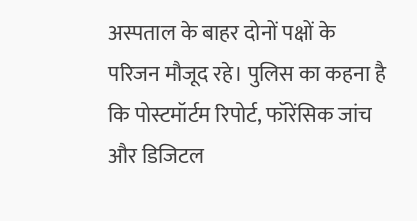अस्पताल के बाहर दोनों पक्षों के परिजन मौजूद रहे। पुलिस का कहना है कि पोस्टमॉर्टम रिपोर्ट, फॉरेंसिक जांच और डिजिटल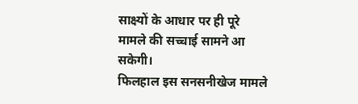साक्ष्यों के आधार पर ही पूरे मामले की सच्चाई सामने आ सकेगी।
फिलहाल इस सनसनीखेज मामले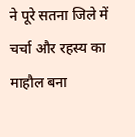ने पूरे सतना जिले में चर्चा और रहस्य का माहौल बना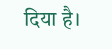दिया है।